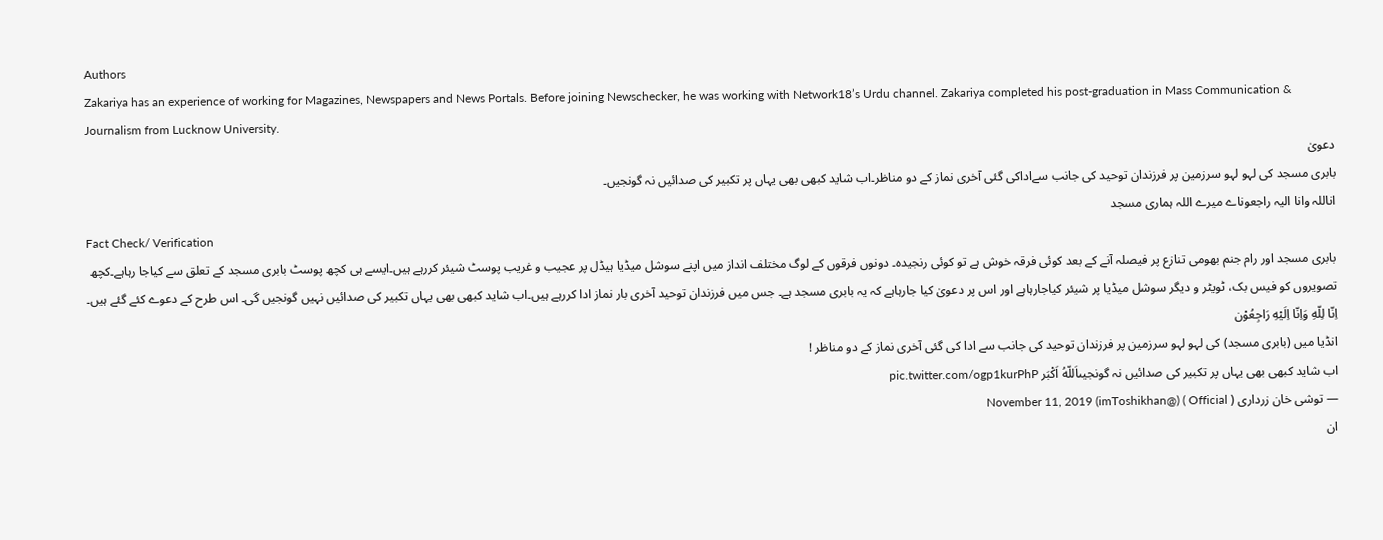Authors
Zakariya has an experience of working for Magazines, Newspapers and News Portals. Before joining Newschecker, he was working with Network18’s Urdu channel. Zakariya completed his post-graduation in Mass Communication & Journalism from Lucknow University.
دعویٰ
بابری مسجد کی لہو لہو سرزمین پر فرزندان توحید کی جانب سےاداکی گئی آخری نماز کے دو مناظر۔اب شاید کبھی بھی یہاں پر تکبیر کی صدائیں نہ گونجیں۔
اناللہ وانا الیہ راجعوناے میرے اللہ ہماری مسجد
Fact Check/ Verification
بابری مسجد اور رام جنم بھومی تنازع پر فیصلہ آنے کے بعد کوئی فرقہ خوش ہے تو کوئی رنجیدہ۔ دونوں فرقوں کے لوگ مختلف انداز میں اپنے سوشل میڈیا ہیڈل پر عجیب و غریب پوسٹ شیئر کررہے ہیں۔ایسے ہی کچھ پوسٹ بابری مسجد کے تعلق سے کیاجا رہاہے۔کچھ تصویروں کو فیس بک، ٹویٹر و دیگر سوشل میڈیا پر شیئر کیاجارہاہے اور اس پر دعویٰ کیا جارہاہے کہ یہ بابری مسجد ہے۔ جس میں فرزندان توحید آخری بار نماز ادا کررہے ہیں۔اب شاید کبھی بھی یہاں تکبیر کی صدائیں نہیں گونجیں گی۔ اس طرح کے دعوے کئے گئے ہیں۔
اِنّا لِلّهِ وَاِنّا اِلَيْهِ رَاجِعُوْن
انڈیا میں (بابری مسجد) کی لہو لہو سرزمین پر فرزندان توحید کی جانب سے ادا کی گئی آخری نماز کے دو مناظر !
اب شاید کبھی بھی یہاں پر تکبیر کی صدائیں نہ گونجیںاَللّهُ اَكْبَر pic.twitter.com/ogp1kurPhP
— توشی خان زرداری ( Official ) (@imToshikhan) November 11, 2019
ان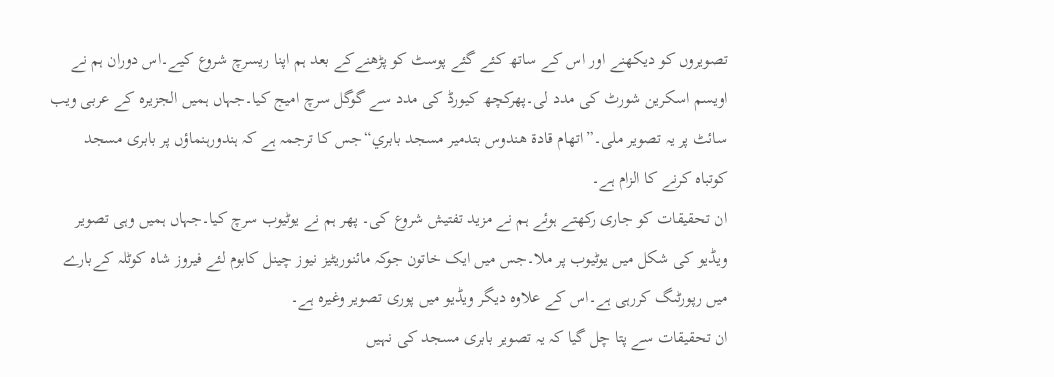تصویروں کو دیکھنے اور اس کے ساتھ کئے گئے پوسٹ کو پڑھنےکے بعد ہم اپنا ریسرچ شروع کیے۔اس دوران ہم نے اویسم اسکرین شورٹ کی مدد لی۔پھرکچھ کیورڈ کی مدد سے گوگل سرچ امیج کیا۔جہاں ہمیں الجزیرہ کے عربی ویب سائٹ پر یہ تصویر ملی۔”اتهام قادة هندوس بتدمير مسجد بابري“جس کا ترجمہ ہے کہ ہندورہنماؤں پر بابری مسجد کوتباہ کرنے کا الزام ہے۔
ان تحقیقات کو جاری رکھتے ہوئے ہم نے مزید تفتیش شروع کی۔ پھر ہم نے یوٹیوب سرچ کیا۔جہاں ہمیں وہی تصویر ویڈیو کی شکل میں یوٹیوب پر ملا۔جس میں ایک خاتون جوکہ مائنوریٹیز نیوز چینل کابوم لئے فیروز شاہ کوٹلہ کےبارے میں رپورٹںگ کررہی ہے۔اس کے علاوہ دیگر ویڈیو میں پوری تصویر وغیرہ ہے۔
ان تحقیقات سے پتا چل گیا کہ یہ تصویر بابری مسجد کی نہیں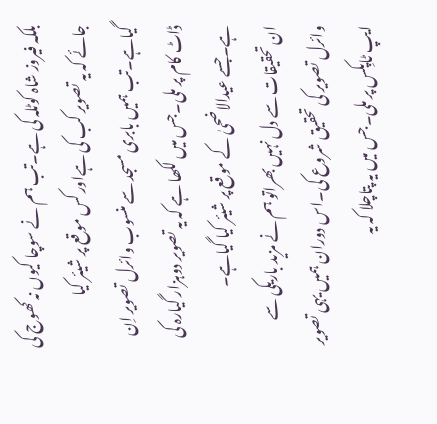بلکہ فیروز شاہ کوٹلہ کی ہے۔تب ہم نے سوچا کیوں نہ کھوج کی جائے کہ یہ تصویر کب کی ہےاور کس موقع پر شیئر کیا گیاہے۔تب ہمیں بابری مسجد سے منسوب وائرل تصویر اِن ڈاٹ کام پر ملی۔جس میں لکھا ہے کہ یہ تصویر دوہزار گیارہ کی ہے۔جسے عیدالاضحیٰ کے موقع پر شیئر کیا گیاہے۔
ان تحقیقات سے دل نہیں بھراتو ہم نے مزید باریکی سے وائرل تصویر کی تحقیق شروع کی۔اس دوران ہمیں یہی تصویر ایپ ٹاپِکس پر ملی۔جس میں یہ پتاچلا کہ یہ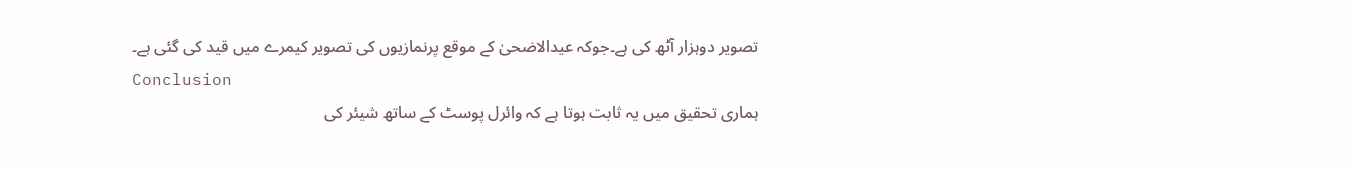تصویر دوہزار آٹھ کی ہے۔جوکہ عیدالاضحیٰ کے موقع پرنمازیوں کی تصویر کیمرے میں قید کی گئی ہے۔
Conclusion
ہماری تحقیق میں یہ ثابت ہوتا ہے کہ وائرل پوسٹ کے ساتھ شیئر کی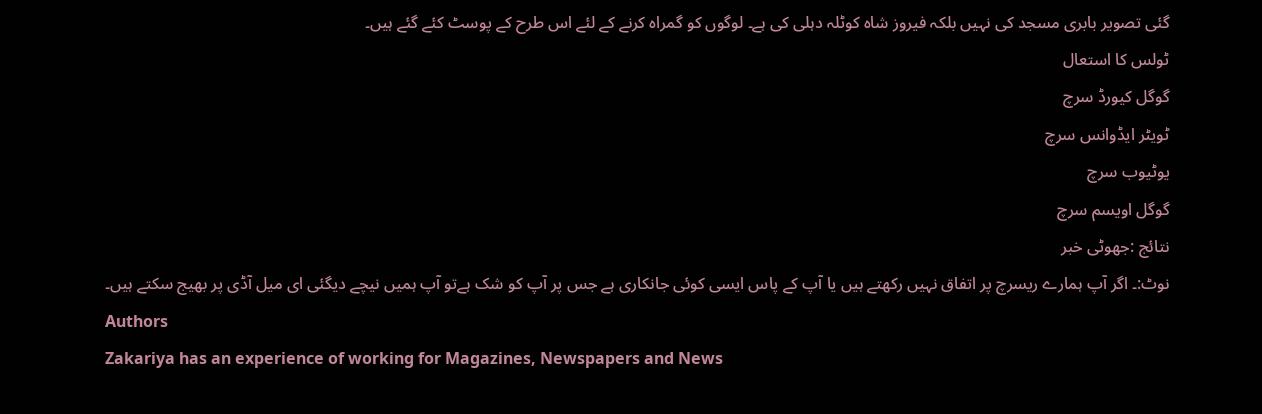گئی تصویر بابری مسجد کی نہیں بلکہ فیروز شاہ کوٹلہ دہلی کی ہے۔ لوگوں کو گمراہ کرنے کے لئے اس طرح کے پوسٹ کئے گئے ہیں۔
ٹولس کا استعال
گوگل کیورڈ سرچ
ٹویٹر ایڈوانس سرچ
یوٹیوب سرچ
گوگل اویسم سرچ
نتائج :جھوٹی خبر
نوٹ:۔ اگر آپ ہمارے ریسرچ پر اتفاق نہیں رکھتے ہیں یا آپ کے پاس ایسی کوئی جانکاری ہے جس پر آپ کو شک ہےتو آپ ہمیں نیچے دیگئی ای میل آڈی پر بھیج سکتے ہیں۔
Authors
Zakariya has an experience of working for Magazines, Newspapers and News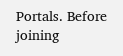Portals. Before joining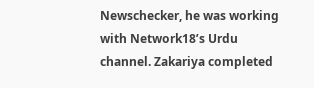Newschecker, he was working with Network18’s Urdu channel. Zakariya completed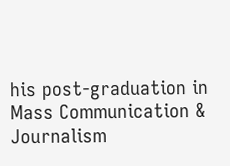his post-graduation in Mass Communication & Journalism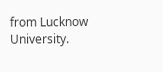from Lucknow University.